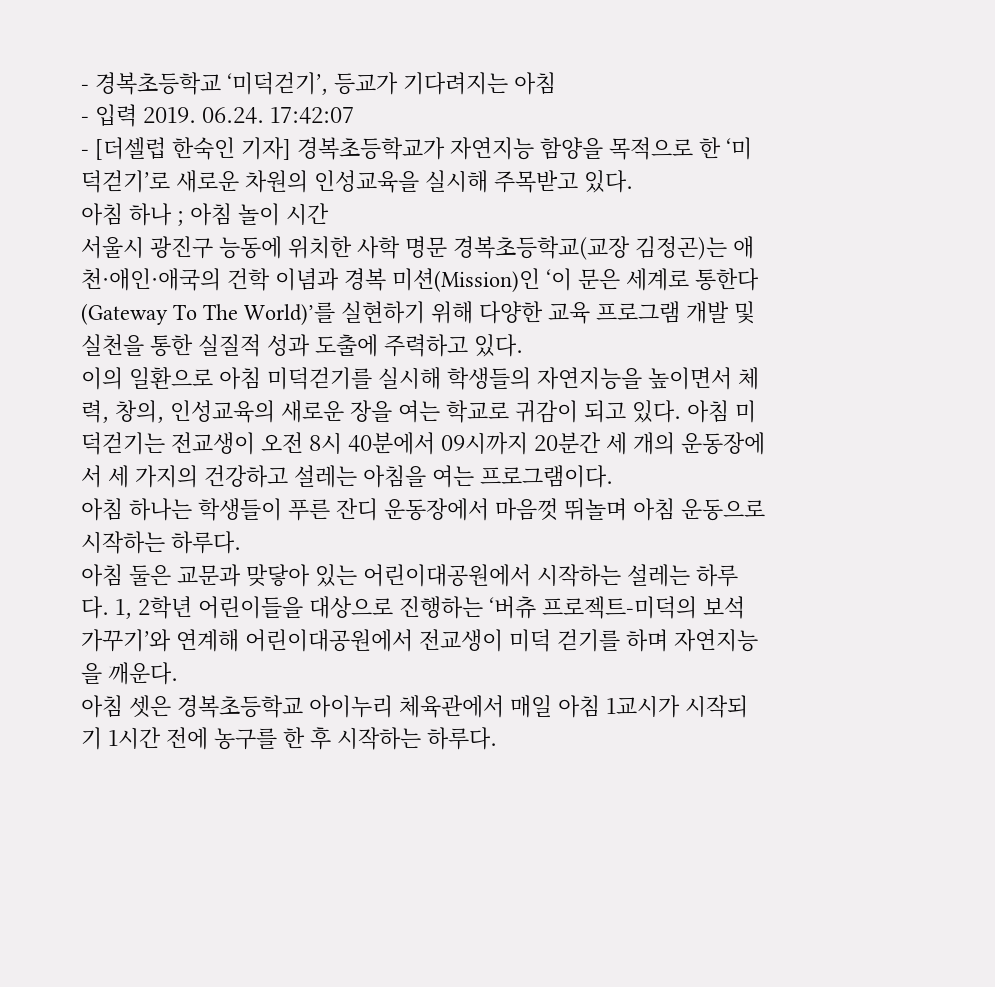- 경복초등학교 ‘미덕걷기’, 등교가 기다려지는 아침
- 입력 2019. 06.24. 17:42:07
- [더셀럽 한숙인 기자] 경복초등학교가 자연지능 함양을 목적으로 한 ‘미덕걷기’로 새로운 차원의 인성교육을 실시해 주목받고 있다.
아침 하나 ; 아침 놀이 시간
서울시 광진구 능동에 위치한 사학 명문 경복초등학교(교장 김정곤)는 애천·애인·애국의 건학 이념과 경복 미션(Mission)인 ‘이 문은 세계로 통한다(Gateway To The World)’를 실현하기 위해 다양한 교육 프로그램 개발 및 실천을 통한 실질적 성과 도출에 주력하고 있다.
이의 일환으로 아침 미덕걷기를 실시해 학생들의 자연지능을 높이면서 체력, 창의, 인성교육의 새로운 장을 여는 학교로 귀감이 되고 있다. 아침 미덕걷기는 전교생이 오전 8시 40분에서 09시까지 20분간 세 개의 운동장에서 세 가지의 건강하고 설레는 아침을 여는 프로그램이다.
아침 하나는 학생들이 푸른 잔디 운동장에서 마음껏 뛰놀며 아침 운동으로 시작하는 하루다.
아침 둘은 교문과 맞닿아 있는 어린이대공원에서 시작하는 설레는 하루다. 1, 2학년 어린이들을 대상으로 진행하는 ‘버츄 프로젝트-미덕의 보석 가꾸기’와 연계해 어린이대공원에서 전교생이 미덕 걷기를 하며 자연지능을 깨운다.
아침 셋은 경복초등학교 아이누리 체육관에서 매일 아침 1교시가 시작되기 1시간 전에 농구를 한 후 시작하는 하루다.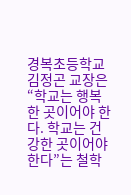경복초등학교 김정곤 교장은 “학교는 행복한 곳이어야 한다. 학교는 건강한 곳이어야 한다”는 철학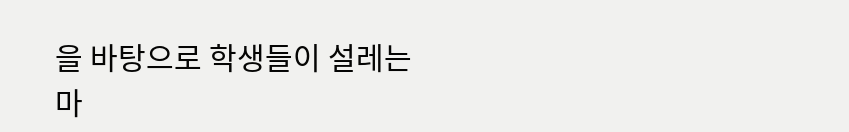을 바탕으로 학생들이 설레는 마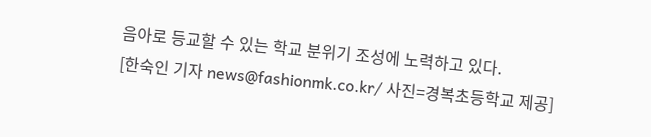음아로 등교할 수 있는 학교 분위기 조성에 노력하고 있다.
[한숙인 기자 news@fashionmk.co.kr/ 사진=경복초등학교 제공]